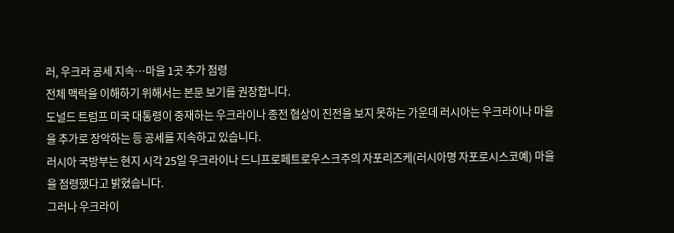러, 우크라 공세 지속…마을 1곳 추가 점령
전체 맥락을 이해하기 위해서는 본문 보기를 권장합니다.
도널드 트럼프 미국 대통령이 중재하는 우크라이나 종전 협상이 진전을 보지 못하는 가운데 러시아는 우크라이나 마을을 추가로 장악하는 등 공세를 지속하고 있습니다.
러시아 국방부는 현지 시각 25일 우크라이나 드니프로페트로우스크주의 자포리즈케(러시아명 자포로시스코예) 마을을 점령했다고 밝혔습니다.
그러나 우크라이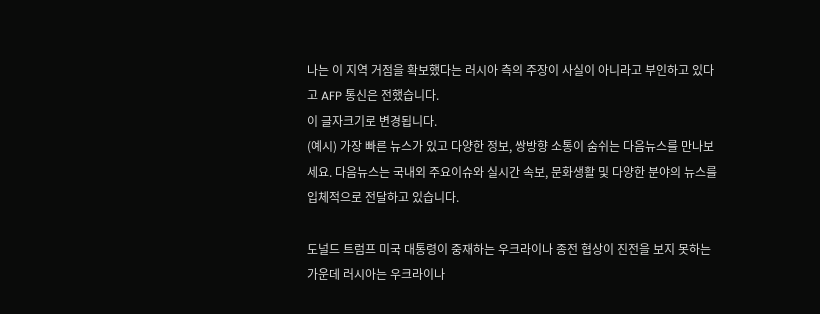나는 이 지역 거점을 확보했다는 러시아 측의 주장이 사실이 아니라고 부인하고 있다고 AFP 통신은 전했습니다.
이 글자크기로 변경됩니다.
(예시) 가장 빠른 뉴스가 있고 다양한 정보, 쌍방향 소통이 숨쉬는 다음뉴스를 만나보세요. 다음뉴스는 국내외 주요이슈와 실시간 속보, 문화생활 및 다양한 분야의 뉴스를 입체적으로 전달하고 있습니다.

도널드 트럼프 미국 대통령이 중재하는 우크라이나 종전 협상이 진전을 보지 못하는 가운데 러시아는 우크라이나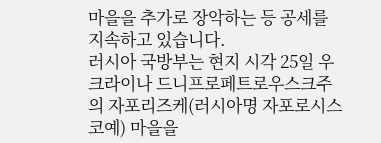마을을 추가로 장악하는 등 공세를 지속하고 있습니다.
러시아 국방부는 현지 시각 25일 우크라이나 드니프로페트로우스크주의 자포리즈케(러시아명 자포로시스코예) 마을을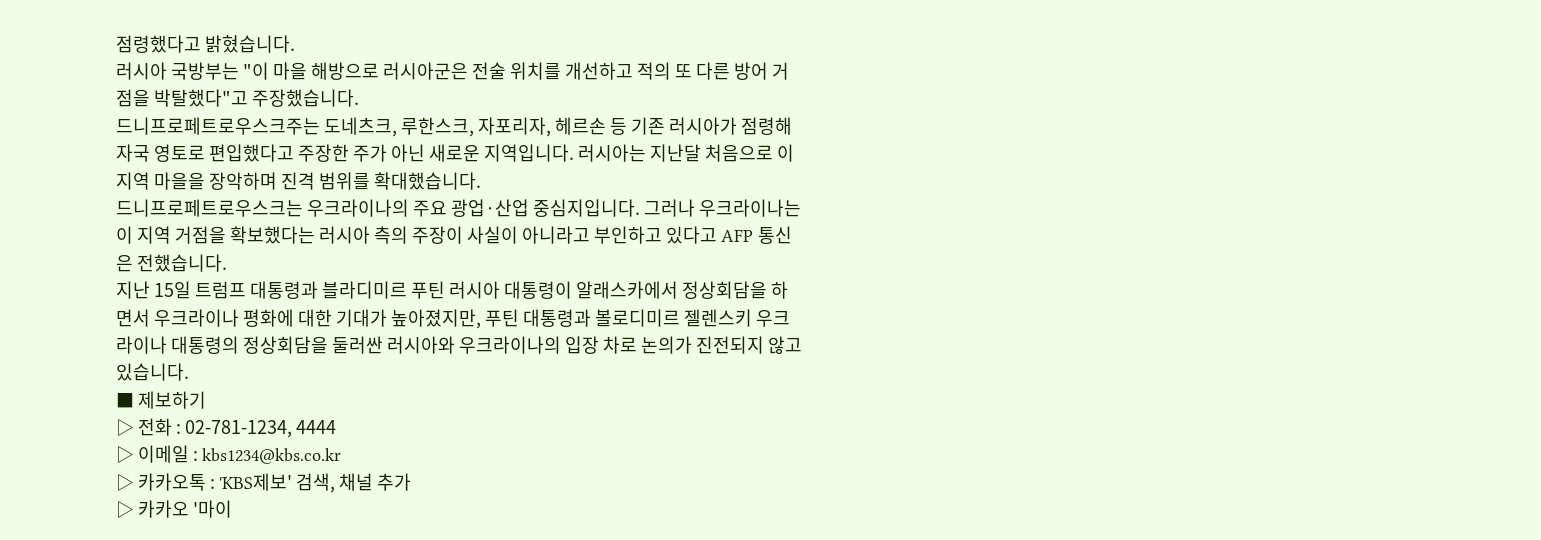점령했다고 밝혔습니다.
러시아 국방부는 "이 마을 해방으로 러시아군은 전술 위치를 개선하고 적의 또 다른 방어 거점을 박탈했다"고 주장했습니다.
드니프로페트로우스크주는 도네츠크, 루한스크, 자포리자, 헤르손 등 기존 러시아가 점령해 자국 영토로 편입했다고 주장한 주가 아닌 새로운 지역입니다. 러시아는 지난달 처음으로 이 지역 마을을 장악하며 진격 범위를 확대했습니다.
드니프로페트로우스크는 우크라이나의 주요 광업·산업 중심지입니다. 그러나 우크라이나는 이 지역 거점을 확보했다는 러시아 측의 주장이 사실이 아니라고 부인하고 있다고 AFP 통신은 전했습니다.
지난 15일 트럼프 대통령과 블라디미르 푸틴 러시아 대통령이 알래스카에서 정상회담을 하면서 우크라이나 평화에 대한 기대가 높아졌지만, 푸틴 대통령과 볼로디미르 젤렌스키 우크라이나 대통령의 정상회담을 둘러싼 러시아와 우크라이나의 입장 차로 논의가 진전되지 않고 있습니다.
■ 제보하기
▷ 전화 : 02-781-1234, 4444
▷ 이메일 : kbs1234@kbs.co.kr
▷ 카카오톡 : 'KBS제보' 검색, 채널 추가
▷ 카카오 '마이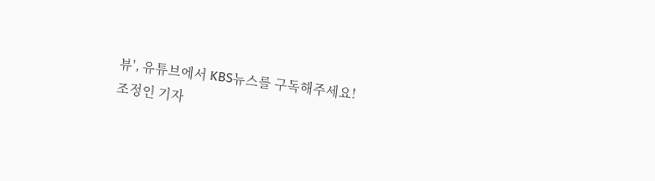뷰', 유튜브에서 KBS뉴스를 구독해주세요!
조정인 기자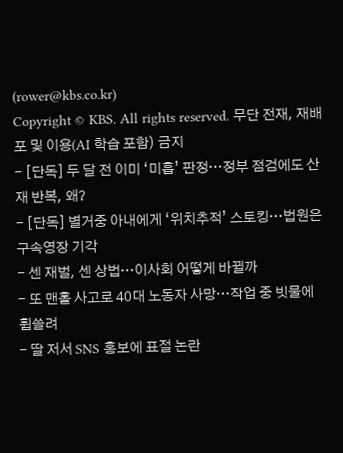(rower@kbs.co.kr)
Copyright © KBS. All rights reserved. 무단 전재, 재배포 및 이용(AI 학습 포함) 금지
- [단독] 두 달 전 이미 ‘미흡’ 판정…정부 점검에도 산재 반복, 왜?
- [단독] 별거중 아내에게 ‘위치추적’ 스토킹…법원은 구속영장 기각
- 센 재벌, 센 상법…이사회 어떻게 바뀔까
- 또 맨홀 사고로 40대 노동자 사망…작업 중 빗물에 휩쓸려
- 딸 저서 SNS 홍보에 표절 논란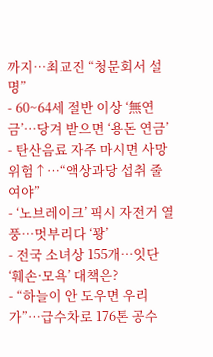까지…최교진 “청문회서 설명”
- 60~64세 절반 이상 ‘無연금’…당겨 받으면 ‘용돈 연금’
- 탄산음료 자주 마시면 사망 위험↑…“액상과당 섭취 줄여야”
- ‘노브레이크’ 픽시 자전거 열풍…멋부리다 ‘꽝’
- 전국 소녀상 155개…잇단 ‘훼손·모욕’ 대책은?
- “하늘이 안 도우면 우리가”…급수차로 176톤 공수